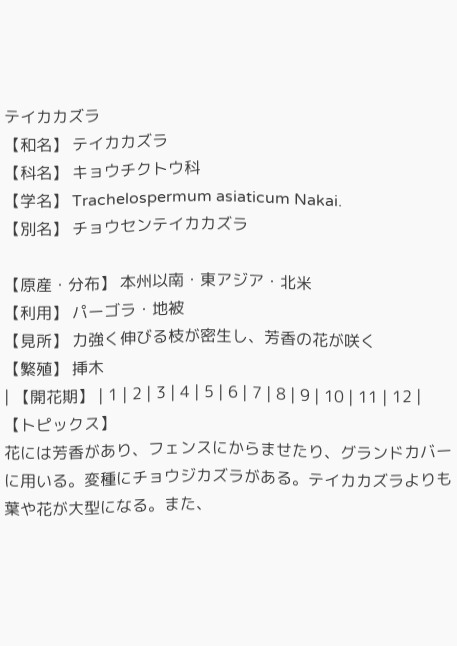テイカカズラ
【和名】 テイカカズラ
【科名】 キョウチクトウ科
【学名】 Trachelospermum asiaticum Nakai.
【別名】 チョウセンテイカカズラ

【原産・分布】 本州以南・東アジア・北米
【利用】 パーゴラ・地被
【見所】 力強く伸びる枝が密生し、芳香の花が咲く
【繁殖】 挿木
| 【開花期】 | 1 | 2 | 3 | 4 | 5 | 6 | 7 | 8 | 9 | 10 | 11 | 12 |
【トピックス】
花には芳香があり、フェンスにからませたり、グランドカバーに用いる。変種にチョウジカズラがある。テイカカズラよりも葉や花が大型になる。また、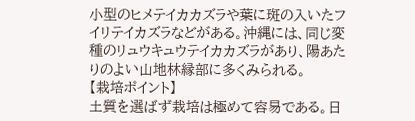小型のヒメテイカカズラや葉に斑の入いたフイリテイカズラなどがある。沖縄には、同じ変種のリュウキュウテイカカズラがあり、陽あたりのよい山地林縁部に多くみられる。
【栽培ポイント】
土質を選ばず栽培は極めて容易である。日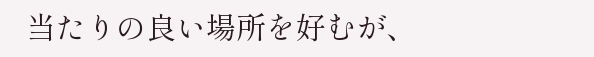当たりの良い場所を好むが、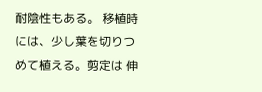耐陰性もある。 移植時には、少し葉を切りつめて植える。剪定は 伸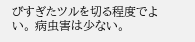びすぎたツルを切る程度でよい。 病虫害は少ない。